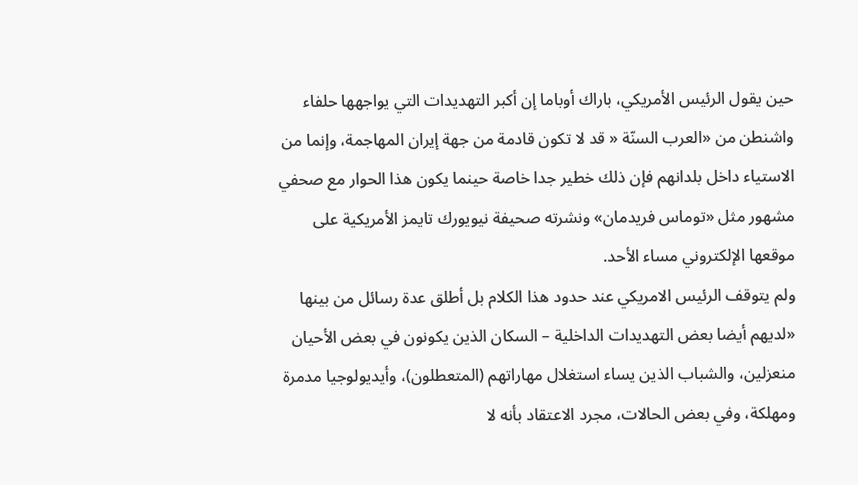حين يقول الرئيس الأمريكي، باراك أوباما إن أكبر التهديدات التي يواجهها حلفاء واشنطن من «العرب السنّة « قد لا تكون قادمة من جهة إيران المهاجمة، وإنما من الاستياء داخل بلدانهم فإن ذلك خطير جدا خاصة حينما يكون هذا الحوار مع صحفي مشهور مثل «توماس فريدمان» ونشرته صحيفة نيويورك تايمز الأمريكية على موقعها الإلكتروني مساء الأحد.
ولم يتوقف الرئيس الامريكي عند حدود هذا الكلام بل أطلق عدة رسائل من بينها «لديهم أيضا بعض التهديدات الداخلية – السكان الذين يكونون في بعض الأحيان منعزلين، والشباب الذين يساء استغلال مهاراتهم (المتعطلون)، وأيديولوجيا مدمرة ومهلكة، وفي بعض الحالات، مجرد الاعتقاد بأنه لا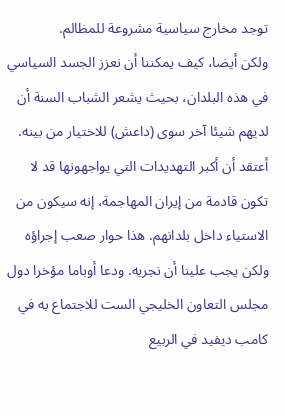توجد مخارج سياسية مشروعة للمظالم.
ولكن أيضا، كيف يمكننا أن نعزز الجسد السياسي في هذه البلدان، بحيث يشعر الشباب السنة أن لديهم شيئا آخر سوى (داعش) للاختيار من بينه.
أعتقد أن أكبر التهديدات التي يواجهونها قد لا تكون قادمة من إيران المهاجمة، إنه سيكون من الاستياء داخل بلدانهم. هذا حوار صعب إجراؤه ولكن يجب علينا أن نجريه. ودعا أوباما مؤخرا دول مجلس التعاون الخليجي الست للاجتماع به في كامب ديفيد في الربيع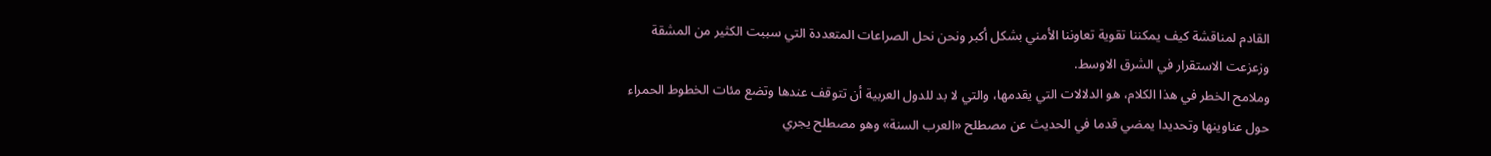القادم لمناقشة كيف يمكننا تقوية تعاوننا الأمني بشكل أكبر ونحن نحل الصراعات المتعددة التي سببت الكثير من المشقة وزعزعت الاستقرار في الشرق الاوسط.
وملامح الخطر في هذا الكلام، هو الدلالات التي يقدمها، والتي لا بد للدول العربية أن تتوقف عندها وتضع مئات الخطوط الحمراء حول عناوينها وتحديدا يمضي قدما في الحديث عن مصطلح «العرب السنة» وهو مصطلح يجري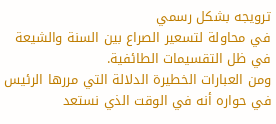ترويجه بشكل رسمي
في محاولة لتسعير الصراع بين السنة والشيعة في ظل التقسيمات الطائفية.
ومن العبارات الخطيرة الدلالة التي مررها الرئيس في حواره أنه في الوقت الذي نستعد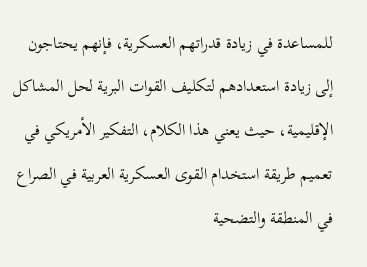للمساعدة في زيادة قدراتهم العسكرية، فإنهم يحتاجون إلى زيادة استعدادهم لتكليف القوات البرية لحل المشاكل الإقليمية، حيث يعني هذا الكلام، التفكير الأمريكي في تعميم طريقة استخدام القوى العسكرية العربية في الصراع في المنطقة والتضحية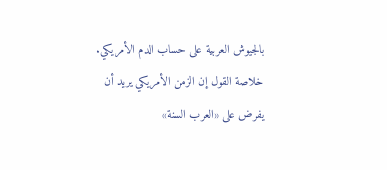بالجيوش العربية على حساب الدم الأمريكي.
خلاصة القول إن الزمن الأمريكي يريد أن يفرض على «العرب السنة»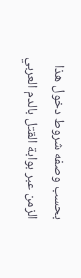بحسب وصفه شروط دخول هذا الزمن عبر بوابة القتل بالدم العربي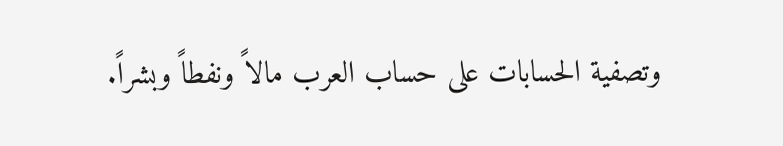وتصفية الحسابات على حساب العرب مالاً ونفطاً وبشراً.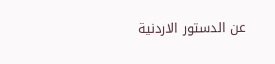عن الدستور الاردنية